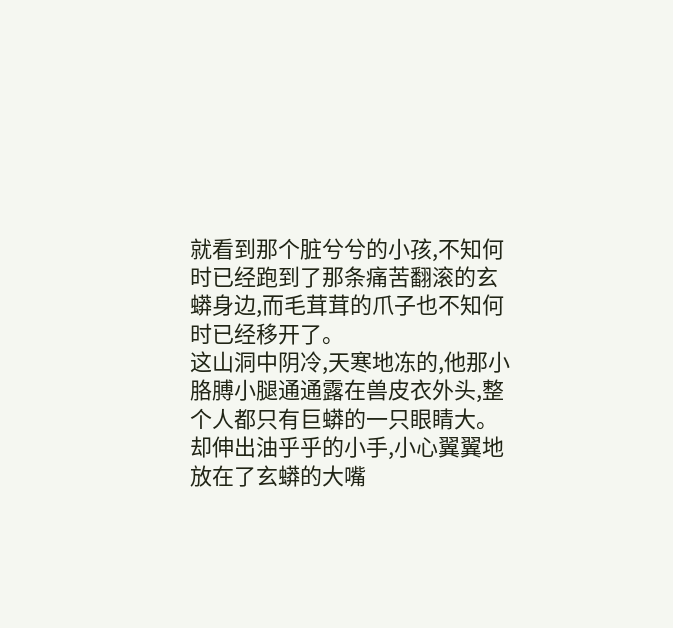就看到那个脏兮兮的小孩,不知何时已经跑到了那条痛苦翻滚的玄蟒身边,而毛茸茸的爪子也不知何时已经移开了。
这山洞中阴冷,天寒地冻的,他那小胳膊小腿通通露在兽皮衣外头,整个人都只有巨蟒的一只眼睛大。
却伸出油乎乎的小手,小心翼翼地放在了玄蟒的大嘴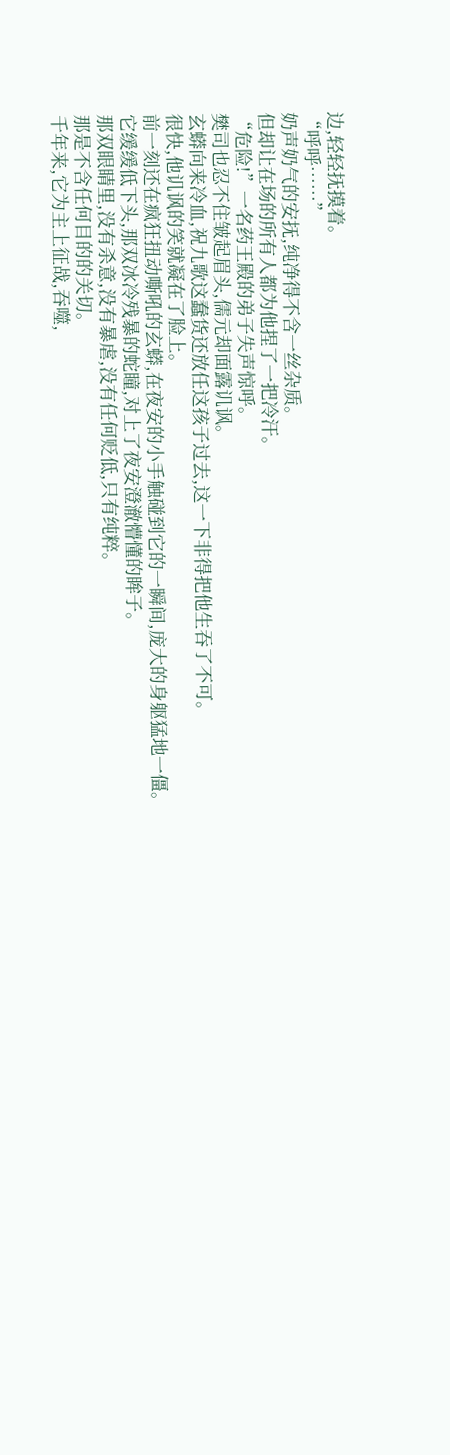边,轻轻抚摸着。
“呼呼……”
奶声奶气的安抚,纯净得不含一丝杂质。
但却让在场的所有人都为他捏了一把冷汗。
“危险!”一名药王殿的弟子失声惊呼。
樊司也忍不住皱起眉头,儒元却面露讥讽。
玄蟒向来冷血,祝九歌这蠢货还放任这孩子过去,这一下非得把他生吞了不可。
很快,他讥讽的笑就凝在了脸上。
前一刻还在疯狂扭动嘶吼的玄蟒,在夜安的小手触碰到它的一瞬间,庞大的身躯猛地一僵。
它缓缓低下头,那双冰冷残暴的蛇瞳,对上了夜安澄澈懵懂的眸子。
那双眼睛里,没有杀意,没有暴虐,没有任何贬低,只有纯粹。
那是不含任何目的的关切。
千年来,它为主上征战,吞噬,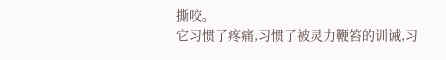撕咬。
它习惯了疼痛,习惯了被灵力鞭笞的训诫,习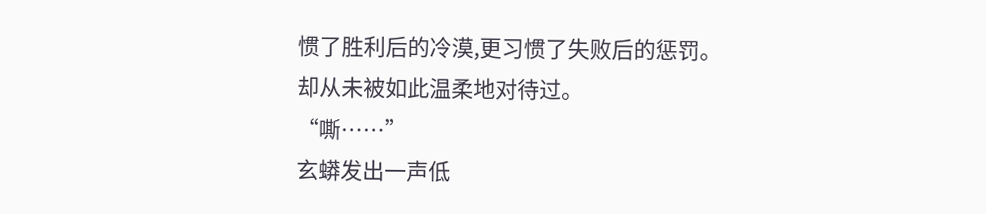惯了胜利后的冷漠,更习惯了失败后的惩罚。
却从未被如此温柔地对待过。
“嘶……”
玄蟒发出一声低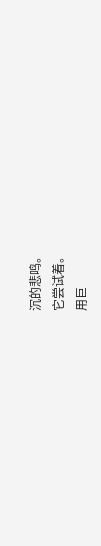沉的悲鸣。
它尝试着。
用巨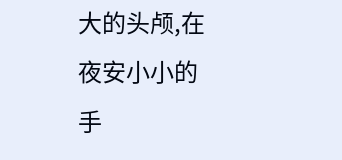大的头颅,在夜安小小的手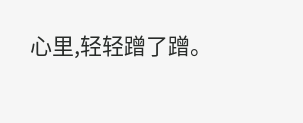心里,轻轻蹭了蹭。